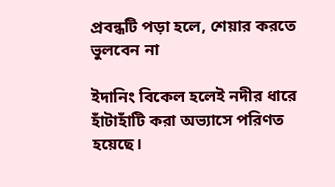প্রবন্ধটি পড়া হলে, শেয়ার করতে ভুলবেন না

ইদানিং বিকেল হলেই নদীর ধারে হাঁটাহাঁটি করা অভ্যাসে পরিণত হয়েছে।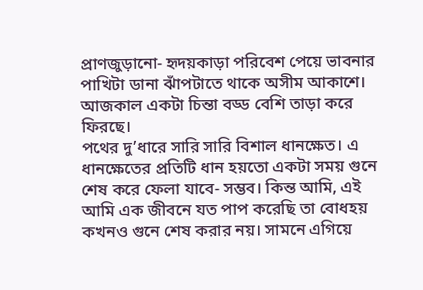প্রাণজুড়ানো- হৃদয়কাড়া পরিবেশ পেয়ে ভাবনার পাখিটা ডানা ঝাঁপটাতে থাকে অসীম আকাশে। আজকাল একটা চিন্তা বড্ড বেশি তাড়া করে ফিরছে।
পথের দু’ধারে সারি সারি বিশাল ধানক্ষেত। এ ধানক্ষেতের প্রতিটি ধান হয়তো একটা সময় গুনে শেষ করে ফেলা যাবে- সম্ভব। কিন্ত আমি, এই আমি এক জীবনে যত পাপ করেছি তা বোধহয় কখনও গুনে শেষ করার নয়। সামনে এগিয়ে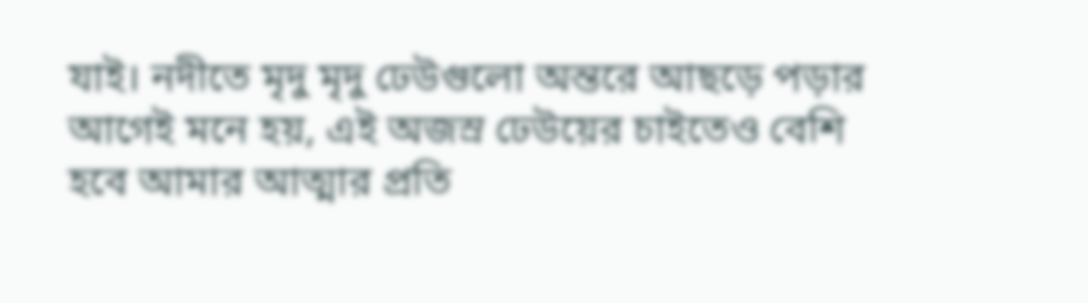যাই। নদীতে মৃদু মৃদু ঢেউগুলো অন্তরে আছড়ে পড়ার আগেই মনে হয়, এই অজস্র ঢেউয়ের চাইতেও বেশি হবে আমার আত্মার প্রতি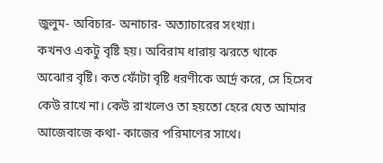জুলুম- অবিচার- অনাচার- অত্যাচারের সংখ্যা।
কখনও একটু বৃষ্টি হয়। অবিরাম ধারায় ঝরতে থাকে অঝোর বৃষ্টি। কত ফোঁটা বৃষ্টি ধরণীকে আর্দ্র করে, সে হিসেব কেউ রাখে না। কেউ রাখলেও তা হয়তো হেরে যেত আমার আজেবাজে কথা- কাজের পরিমাণের সাথে।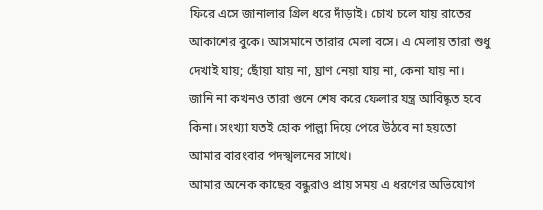ফিরে এসে জানালার গ্রিল ধরে দাঁড়াই। চোখ চলে যায় রাতের আকাশের বুকে। আসমানে তারার মেলা বসে। এ মেলায় তারা শুধু দেখাই যায়; ছোঁয়া যায় না, ঘ্রাণ নেয়া যায় না, কেনা যায় না। জানি না কখনও তারা গুনে শেষ করে ফেলার যন্ত্র আবিষ্কৃত হবে কিনা। সংখ্যা যতই হোক পাল্লা দিয়ে পেরে উঠবে না হয়তো আমার বারংবার পদস্খলনের সাথে।
আমার অনেক কাছের বন্ধুরাও প্রায় সময় এ ধরণের অভিযোগ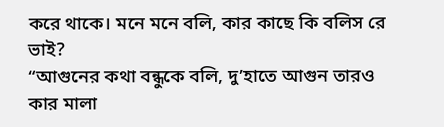করে থাকে। মনে মনে বলি, কার কাছে কি বলিস রে ভাই?
“আগুনের কথা বন্ধুকে বলি, দু’হাতে আগুন তারও
কার মালা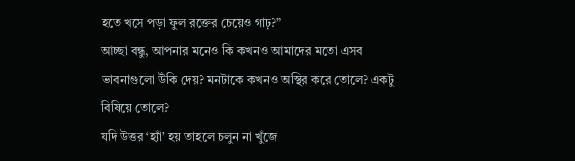হতে খসে পড়া ফুল রক্তের চেয়েও গাঢ়?”
আচ্ছা বন্ধু, আপনার মনেও কি কখনও আমাদের মতো এসব ভাবনাগুলো উঁকি দেয়? মনটাকে কখনও অস্থির করে তোলে? একটু বিষিয়ে তোলে?
যদি উত্তর ‘হ্যাঁ’ হয় তাহলে চলুন না খুঁজে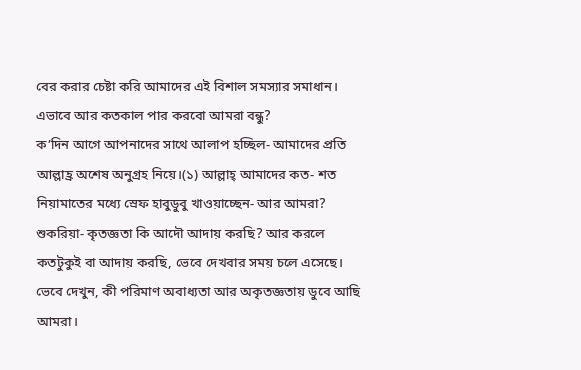বের করার চেষ্টা করি আমাদের এই বিশাল সমস্যার সমাধান। এভাবে আর কতকাল পার করবো আমরা বন্ধু?
ক’দিন আগে আপনাদের সাথে আলাপ হচ্ছিল- আমাদের প্রতি আল্লাহ্র অশেষ অনুগ্রহ নিয়ে।(১) আল্লাহ্ আমাদের কত- শত নিয়ামাতের মধ্যে স্রেফ হাবুডুবু খাওয়াচ্ছেন- আর আমরা? শুকরিয়া- কৃতজ্ঞতা কি আদৌ আদায় করছি? আর করলে কতটুকুই বা আদায় করছি, ভেবে দেখবার সময় চলে এসেছে। ভেবে দেখুন, কী পরিমাণ অবাধ্যতা আর অকৃতজ্ঞতায় ডুবে আছি আমরা।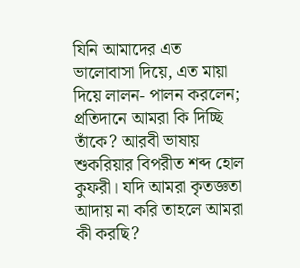যিনি আমাদের এত ভালোবাসা দিয়ে, এত মায়া দিয়ে লালন- পালন করলেন; প্রতিদানে আমরা কি দিচ্ছি তাঁকে? আরবী ভাষায় শুকরিয়ার বিপরীত শব্দ হোল কুফরী। যদি আমরা কৃতজ্ঞতা আদায় না করি তাহলে আমরা কী করছি?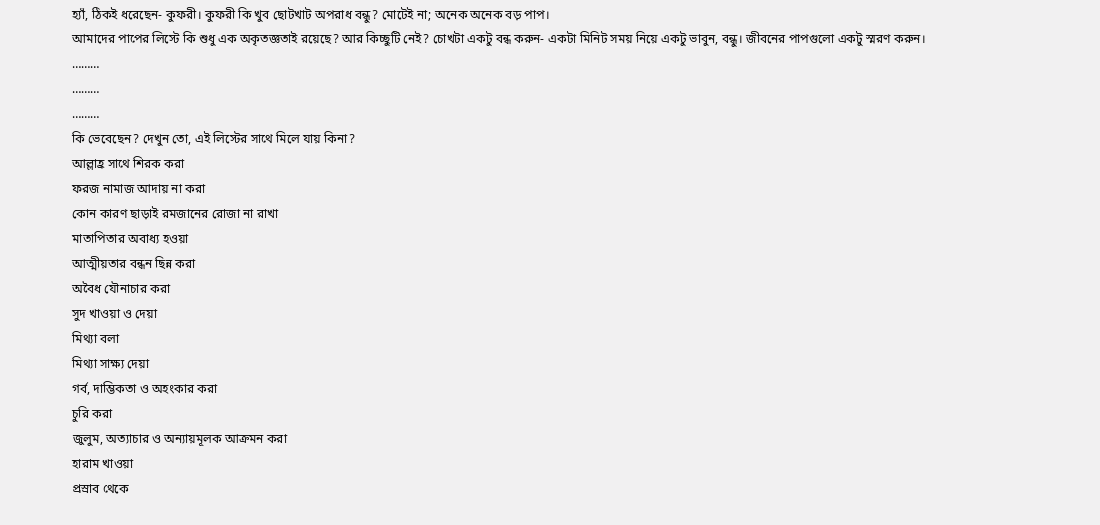হ্যাঁ, ঠিকই ধরেছেন- কুফরী। কুফরী কি খুব ছোটখাট অপরাধ বন্ধু? মোটেই না; অনেক অনেক বড় পাপ।
আমাদের পাপের লিস্টে কি শুধু এক অকৃতজ্ঞতাই রয়েছে? আর কিচ্ছুটি নেই? চোখটা একটু বন্ধ করুন- একটা মিনিট সময় নিয়ে একটু ভাবুন, বন্ধু। জীবনের পাপগুলো একটু স্মরণ করুন।
………
………
………
কি ভেবেছেন? দেখুন তো, এই লিস্টের সাথে মিলে যায় কিনা?
আল্লাহ্র সাথে শিরক করা
ফরজ নামাজ আদায় না করা
কোন কারণ ছাড়াই রমজানের রোজা না রাখা
মাতাপিতার অবাধ্য হওয়া
আত্মীয়তার বন্ধন ছিন্ন করা
অবৈধ যৌনাচার করা
সুদ খাওয়া ও দেয়া
মিথ্যা বলা
মিথ্যা সাক্ষ্য দেয়া
গর্ব, দাম্ভিকতা ও অহংকার করা
চুরি করা
জুলুম, অত্যাচার ও অন্যায়মূলক আক্রমন করা
হারাম খাওয়া
প্রস্রাব থেকে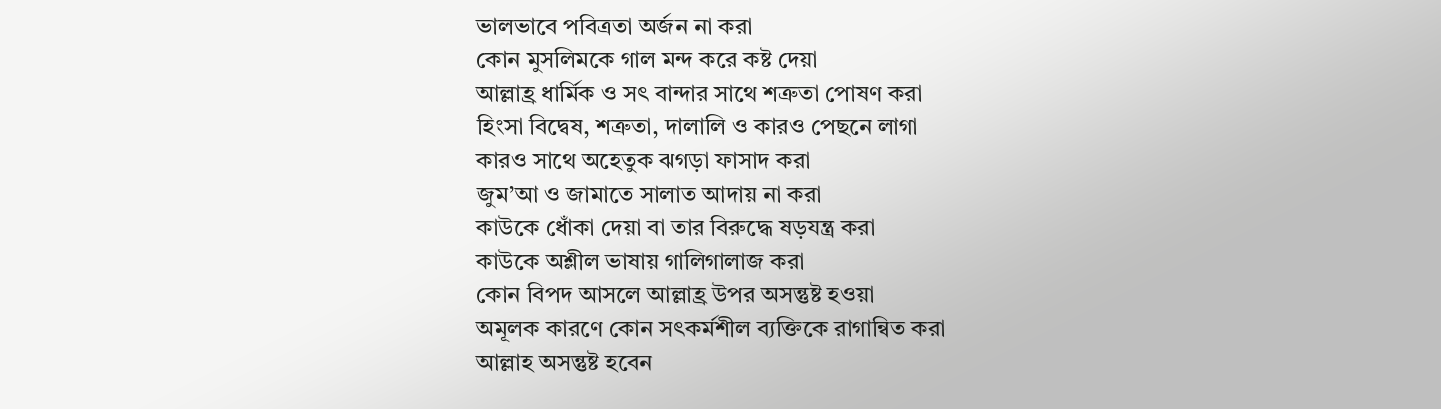ভালভাবে পবিত্রতা অর্জন না করা
কোন মুসলিমকে গাল মন্দ করে কষ্ট দেয়া
আল্লাহ্র ধার্মিক ও সৎ বান্দার সাথে শত্রুতা পোষণ করা
হিংসা বিদ্বেষ, শত্রুতা, দালালি ও কারও পেছনে লাগা
কারও সাথে অহেতুক ঝগড়া ফাসাদ করা
জুম’আ ও জামাতে সালাত আদায় না করা
কাউকে ধোঁকা দেয়া বা তার বিরুদ্ধে ষড়যন্ত্র করা
কাউকে অশ্লীল ভাষায় গালিগালাজ করা
কোন বিপদ আসলে আল্লাহ্র উপর অসন্তুষ্ট হওয়া
অমূলক কারণে কোন সৎকর্মশীল ব্যক্তিকে রাগান্বিত করা
আল্লাহ অসন্তুষ্ট হবেন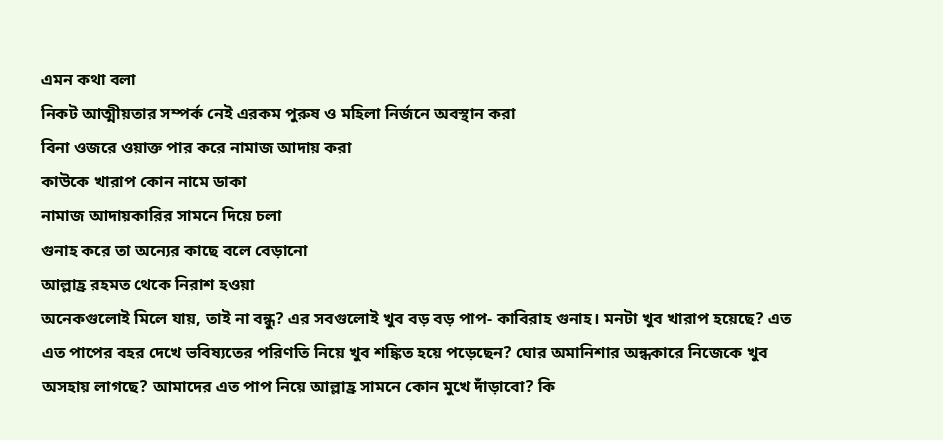এমন কথা বলা
নিকট আত্মীয়তার সম্পর্ক নেই এরকম পুরুষ ও মহিলা নির্জনে অবস্থান করা
বিনা ওজরে ওয়াক্ত পার করে নামাজ আদায় করা
কাউকে খারাপ কোন নামে ডাকা
নামাজ আদায়কারির সামনে দিয়ে চলা
গুনাহ করে তা অন্যের কাছে বলে বেড়ানো
আল্লাহ্র রহমত থেকে নিরাশ হওয়া
অনেকগুলোই মিলে যায়, তাই না বন্ধু? এর সবগুলোই খুব বড় বড় পাপ- কাবিরাহ গুনাহ। মনটা খুব খারাপ হয়েছে? এত এত পাপের বহর দেখে ভবিষ্যতের পরিণতি নিয়ে খুব শঙ্কিত হয়ে পড়েছেন? ঘোর অমানিশার অন্ধকারে নিজেকে খুব অসহায় লাগছে? আমাদের এত পাপ নিয়ে আল্লাহ্র সামনে কোন মুখে দাঁড়াবো? কি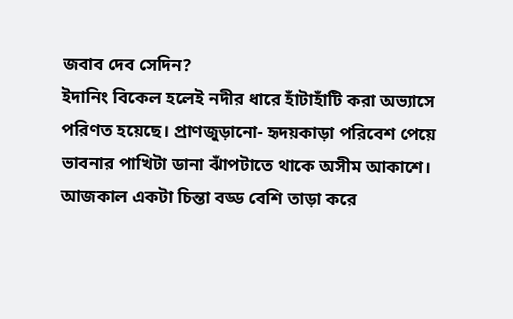জবাব দেব সেদিন?
ইদানিং বিকেল হলেই নদীর ধারে হাঁটাহাঁটি করা অভ্যাসে পরিণত হয়েছে। প্রাণজুড়ানো- হৃদয়কাড়া পরিবেশ পেয়ে ভাবনার পাখিটা ডানা ঝাঁপটাতে থাকে অসীম আকাশে। আজকাল একটা চিন্তা বড্ড বেশি তাড়া করে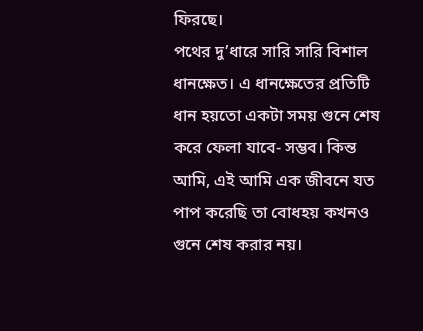ফিরছে।
পথের দু’ধারে সারি সারি বিশাল ধানক্ষেত। এ ধানক্ষেতের প্রতিটি ধান হয়তো একটা সময় গুনে শেষ করে ফেলা যাবে- সম্ভব। কিন্ত আমি, এই আমি এক জীবনে যত পাপ করেছি তা বোধহয় কখনও গুনে শেষ করার নয়।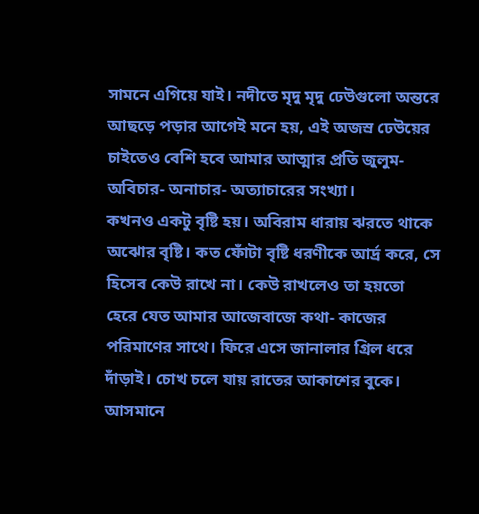সামনে এগিয়ে যাই। নদীতে মৃদু মৃদু ঢেউগুলো অন্তরে আছড়ে পড়ার আগেই মনে হয়, এই অজস্র ঢেউয়ের চাইতেও বেশি হবে আমার আত্মার প্রতি জুলুম- অবিচার- অনাচার- অত্যাচারের সংখ্যা।
কখনও একটু বৃষ্টি হয়। অবিরাম ধারায় ঝরতে থাকে অঝোর বৃষ্টি। কত ফোঁটা বৃষ্টি ধরণীকে আর্দ্র করে, সে হিসেব কেউ রাখে না। কেউ রাখলেও তা হয়তো হেরে যেত আমার আজেবাজে কথা- কাজের পরিমাণের সাথে। ফিরে এসে জানালার গ্রিল ধরে দাঁড়াই। চোখ চলে যায় রাতের আকাশের বুকে। আসমানে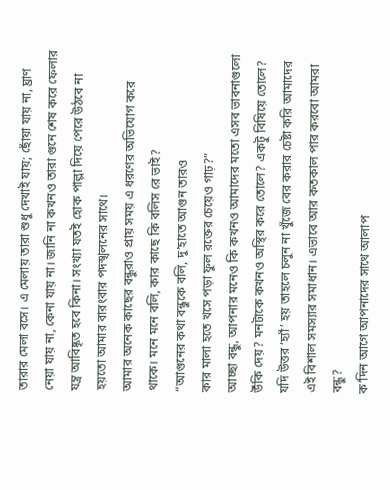তারার মেলা বসে। এ মেলায় তারা শুধু দেখাই যায়; ছোঁয়া যায় না, ঘ্রাণ নেয়া যায় না, কেনা যায় না। জানি না কখনও তারা গুনে শেষ করে ফেলার যন্ত্র আবিষ্কৃত হবে কিনা। সংখ্যা যতই হোক পাল্লা দিয়ে পেরে উঠবে না হয়তো আমার বারংবার পদস্খলনের সাথে।
আমার অনেক কাছের বন্ধুরাও প্রায় সময় এ ধরণের অভিযোগ করে থাকে। মনে মনে বলি, কার কাছে কি বলিস রে ভাই?
“আগুনের কথা বন্ধুকে বলি, দু’হাতে আগুন তারও
কার মালা হতে খসে পড়া ফুল রক্তের চেয়েও গাঢ়?”
আচ্ছা বন্ধু, আপনার মনেও কি কখনও আমাদের মতো এসব ভাবনাগুলো উঁকি দেয়? মনটাকে কখনও অস্থির করে তোলে? একটু বিষিয়ে তোলে?
যদি উত্তর ‘হ্যাঁ’ হয় তাহলে চলুন না খুঁজে বের করার চেষ্টা করি আমাদের এই বিশাল সমস্যার সমাধান। এভাবে আর কতকাল পার করবো আমরা বন্ধু?
ক’দিন আগে আপনাদের সাথে আলাপ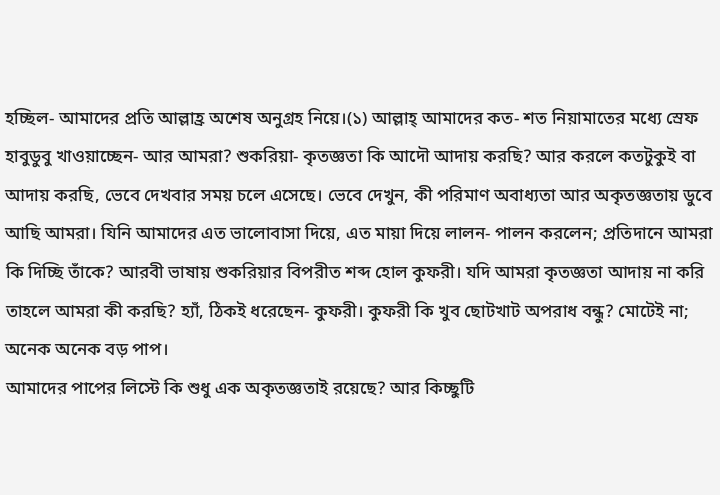হচ্ছিল- আমাদের প্রতি আল্লাহ্র অশেষ অনুগ্রহ নিয়ে।(১) আল্লাহ্ আমাদের কত- শত নিয়ামাতের মধ্যে স্রেফ হাবুডুবু খাওয়াচ্ছেন- আর আমরা? শুকরিয়া- কৃতজ্ঞতা কি আদৌ আদায় করছি? আর করলে কতটুকুই বা আদায় করছি, ভেবে দেখবার সময় চলে এসেছে। ভেবে দেখুন, কী পরিমাণ অবাধ্যতা আর অকৃতজ্ঞতায় ডুবে আছি আমরা। যিনি আমাদের এত ভালোবাসা দিয়ে, এত মায়া দিয়ে লালন- পালন করলেন; প্রতিদানে আমরা কি দিচ্ছি তাঁকে? আরবী ভাষায় শুকরিয়ার বিপরীত শব্দ হোল কুফরী। যদি আমরা কৃতজ্ঞতা আদায় না করি তাহলে আমরা কী করছি? হ্যাঁ, ঠিকই ধরেছেন- কুফরী। কুফরী কি খুব ছোটখাট অপরাধ বন্ধু? মোটেই না; অনেক অনেক বড় পাপ।
আমাদের পাপের লিস্টে কি শুধু এক অকৃতজ্ঞতাই রয়েছে? আর কিচ্ছুটি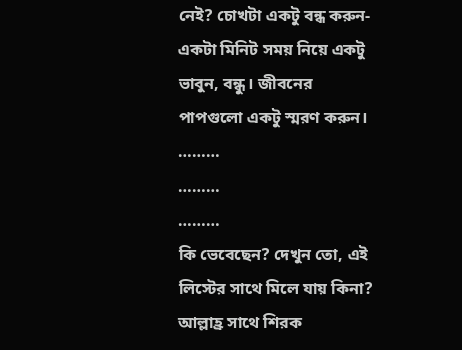নেই? চোখটা একটু বন্ধ করুন- একটা মিনিট সময় নিয়ে একটু ভাবুন, বন্ধু। জীবনের পাপগুলো একটু স্মরণ করুন।
………
………
………
কি ভেবেছেন? দেখুন তো, এই লিস্টের সাথে মিলে যায় কিনা?
আল্লাহ্র সাথে শিরক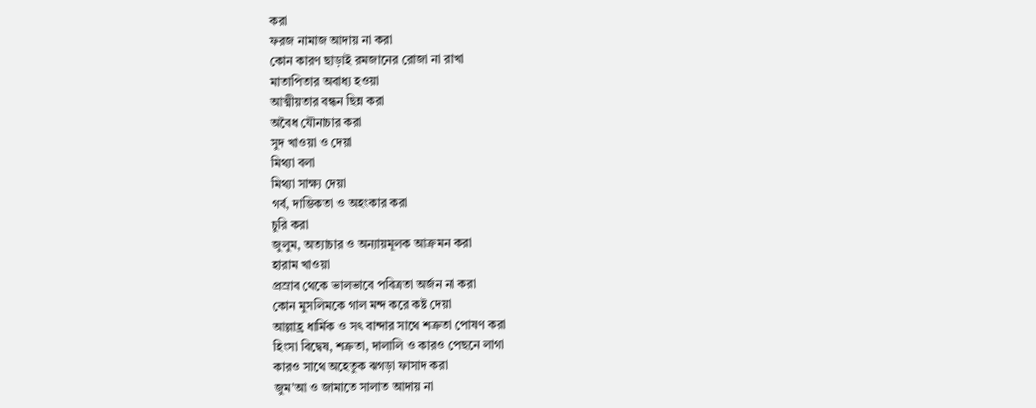করা
ফরজ নামাজ আদায় না করা
কোন কারণ ছাড়াই রমজানের রোজা না রাখা
মাতাপিতার অবাধ্য হওয়া
আত্মীয়তার বন্ধন ছিন্ন করা
অবৈধ যৌনাচার করা
সুদ খাওয়া ও দেয়া
মিথ্যা বলা
মিথ্যা সাক্ষ্য দেয়া
গর্ব, দাম্ভিকতা ও অহংকার করা
চুরি করা
জুলুম, অত্যাচার ও অন্যায়মূলক আক্রমন করা
হারাম খাওয়া
প্রস্রাব থেকে ভালভাবে পবিত্রতা অর্জন না করা
কোন মুসলিমকে গাল মন্দ করে কষ্ট দেয়া
আল্লাহ্র ধার্মিক ও সৎ বান্দার সাথে শত্রুতা পোষণ করা
হিংসা বিদ্বেষ, শত্রুতা, দালালি ও কারও পেছনে লাগা
কারও সাথে অহেতুক ঝগড়া ফাসাদ করা
জুম’আ ও জামাতে সালাত আদায় না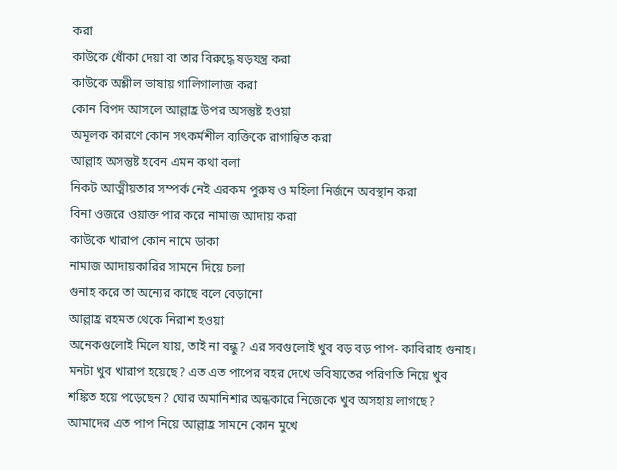করা
কাউকে ধোঁকা দেয়া বা তার বিরুদ্ধে ষড়যন্ত্র করা
কাউকে অশ্লীল ভাষায় গালিগালাজ করা
কোন বিপদ আসলে আল্লাহ্র উপর অসন্তুষ্ট হওয়া
অমূলক কারণে কোন সৎকর্মশীল ব্যক্তিকে রাগান্বিত করা
আল্লাহ অসন্তুষ্ট হবেন এমন কথা বলা
নিকট আত্মীয়তার সম্পর্ক নেই এরকম পুরুষ ও মহিলা নির্জনে অবস্থান করা
বিনা ওজরে ওয়াক্ত পার করে নামাজ আদায় করা
কাউকে খারাপ কোন নামে ডাকা
নামাজ আদায়কারির সামনে দিয়ে চলা
গুনাহ করে তা অন্যের কাছে বলে বেড়ানো
আল্লাহ্র রহমত থেকে নিরাশ হওয়া
অনেকগুলোই মিলে যায়, তাই না বন্ধু? এর সবগুলোই খুব বড় বড় পাপ- কাবিরাহ গুনাহ। মনটা খুব খারাপ হয়েছে? এত এত পাপের বহর দেখে ভবিষ্যতের পরিণতি নিয়ে খুব শঙ্কিত হয়ে পড়েছেন? ঘোর অমানিশার অন্ধকারে নিজেকে খুব অসহায় লাগছে? আমাদের এত পাপ নিয়ে আল্লাহ্র সামনে কোন মুখে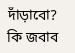দাঁড়াবো? কি জবাব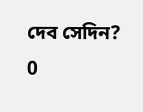দেব সেদিন?
0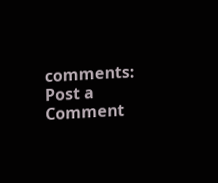comments:
Post a Comment